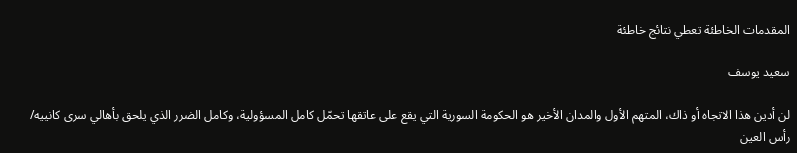المقدمات الخاطئة تعطي نتائج خاطئة

سعيد يوسف

لن أدين هذا الاتجاه أو ذاك، المتهم الأول والمدان الأخير هو الحكومة السورية التي يقع على عاتقها تحمّل كامل المسؤولية، وكامل الضرر الذي يلحق بأهالي سرى كانييه/ رأس العين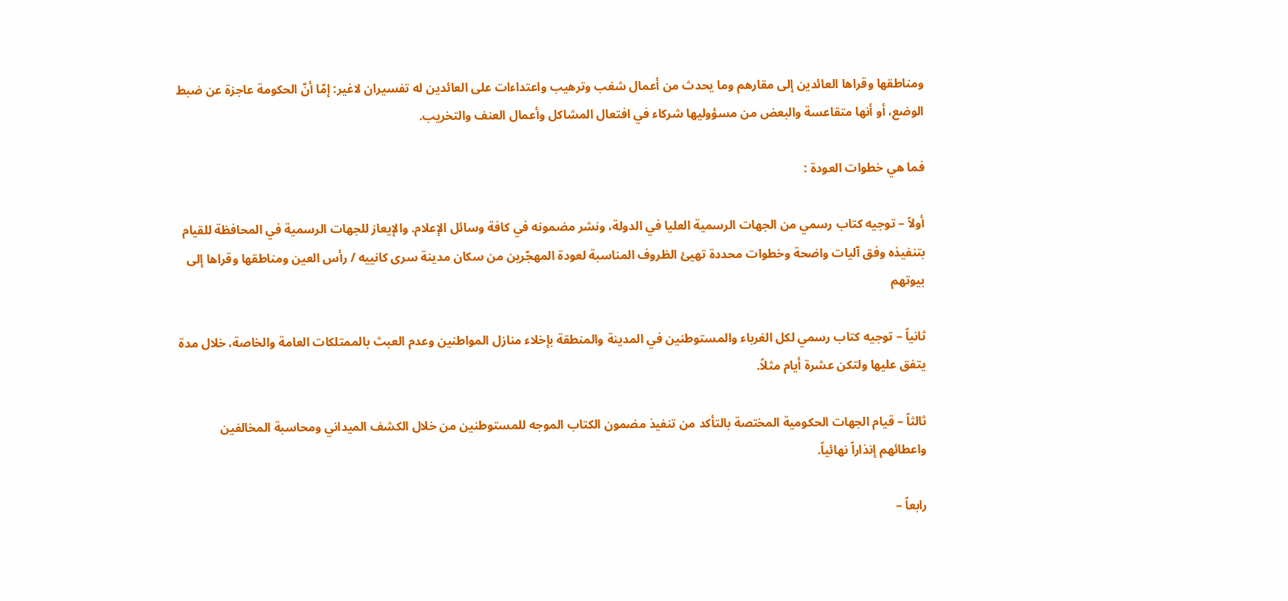ومناطقها وقراها العائدين إلى مقارهم وما يحدث من أعمال شغب وترهيب واعتداءات على العائدين له تفسيران لاغير: إمّا أنّ الحكومة عاجزة عن ضبط الوضع، أو أنها متقاعسة والبعض من مسؤوليها شركاء في افتعال المشاكل وأعمال العنف والتخريب.

فما هي خطوات العودة :

أولاً – توجيه كتاب رسمي من الجهات الرسمية العليا في الدولة، ونشر مضمونه في كافة وسائل الإعلام. والإيعاز للجهات الرسمية في المحافظة للقيام بتنفيذه وفق آليات واضحة وخطوات محددة تهيئ الظروف المناسبة لعودة المهجّرين من سكان مدينة سرى كانييه / رأس العين ومناطقها وقراها إلى بيوتهم

ثانياً – توجيه كتاب رسمي لكل الغرباء والمستوطنين في المدينة والمنطقة بإخلاء منازل المواطنين وعدم العبث بالممتلكات العامة والخاصة، خلال مدة يتفق عليها ولتكن عشرة أيام مثلاً.

ثالثاً – قيام الجهات الحكومية المختصة بالتأكد من تنفيذ مضمون الكتاب الموجه للمستوطنين من خلال الكشف الميداني ومحاسبة المخالفين واعطائهم إنذاراً نهائياً.

رابعاً –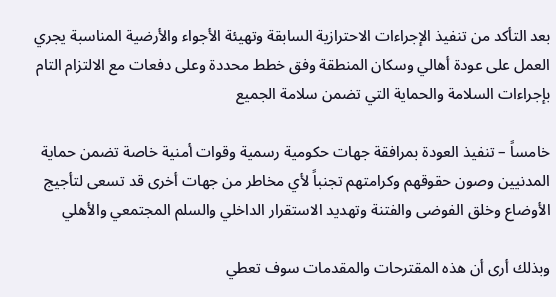بعد التأكد من تنفيذ الإجراءات الاحترازية السابقة وتهيئة الأجواء والأرضية المناسبة يجري العمل على عودة أهالي وسكان المنطقة وفق خطط محددة وعلى دفعات مع الالتزام التام بإجراءات السلامة والحماية التي تضمن سلامة الجميع

خامساً – تنفيذ العودة بمرافقة جهات حكومية رسمية وقوات أمنية خاصة تضمن حماية المدنيين وصون حقوقهم وكرامتهم تجنباً لأي مخاطر من جهات أخرى قد تسعى لتأجيج الأوضاع وخلق الفوضى والفتنة وتهديد الاستقرار الداخلي والسلم المجتمعي والأهلي

وبذلك أرى أن هذه المقترحات والمقدمات سوف تعطي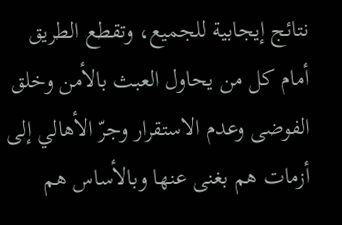نتائج إيجابية للجميع، وتقطع الطريق أمام كل من يحاول العبث بالأمن وخلق الفوضى وعدم الاستقرار وجرّ الأهالي إلى أزمات هم بغنى عنها وبالأساس هم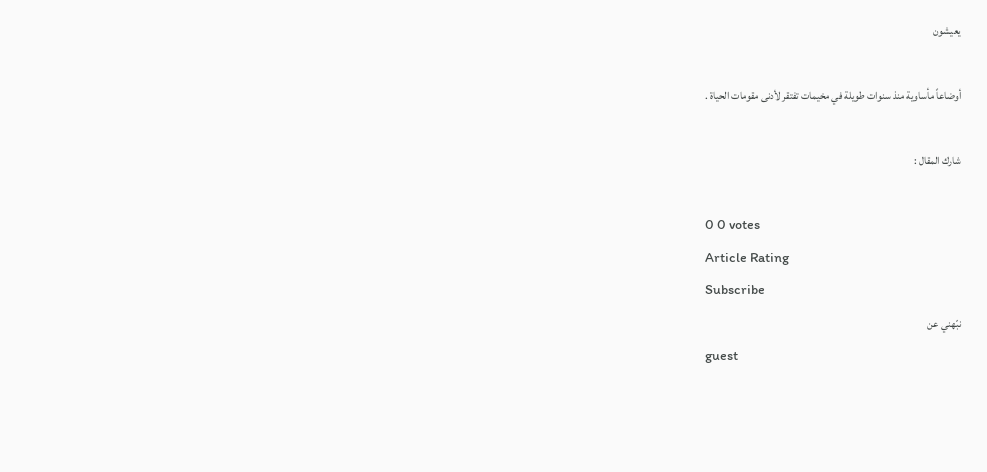يعيشون

أوضاعاً مأساوية منذ سنوات طويلة في مخيمات تفتقر لأدنى مقومات الحياة .

شارك المقال :

0 0 votes
Article Rating
Subscribe
نبّهني عن
guest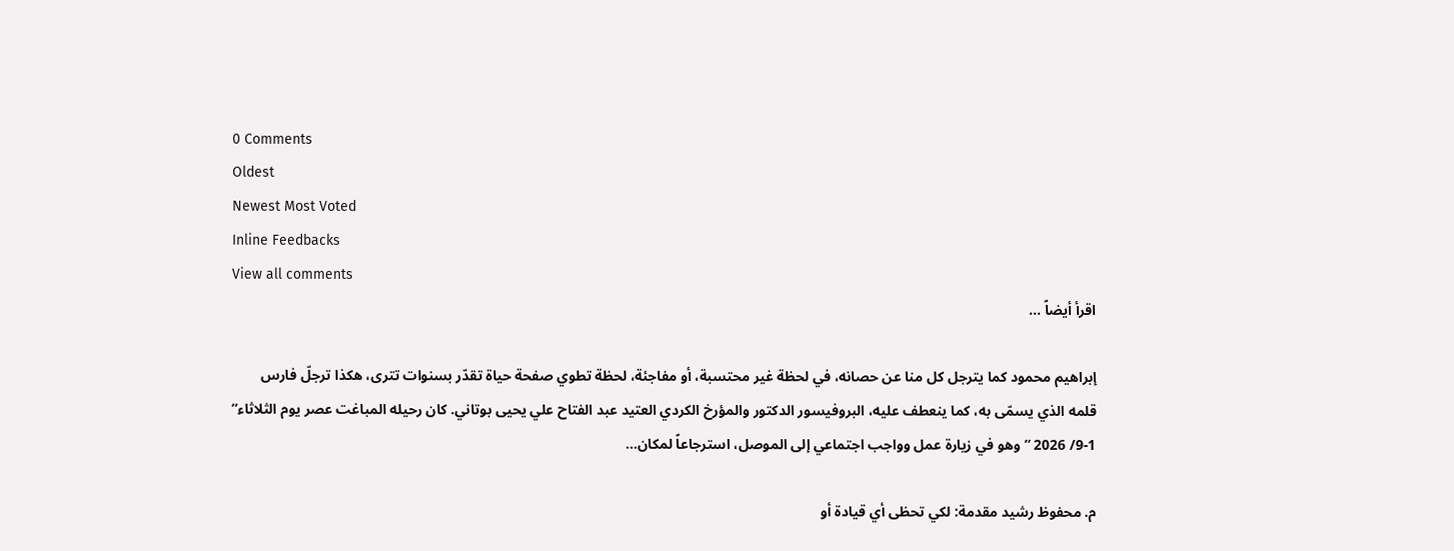0 Comments
Oldest
Newest Most Voted
Inline Feedbacks
View all comments
اقرأ أيضاً ...

إبراهيم محمود كما يترجل كل منا عن حصانه، في لحظة غير محتسبة، أو مفاجئة، لحظة تطوي صفحة حياة تقدّر بسنوات تترى، هكذا ترجلّ فارس قلمه الذي يسمّى به، كما ينعطف عليه، البروفيسور الدكتور والمؤرخ الكردي العتيد عبد الفتاح علي يحيى بوتاني. كان رحيله المباغت عصر يوم الثلاثاء” 1-9/ 2026 ” وهو في زيارة عمل وواجب اجتماعي إلى الموصل، استرجاعاً لمكان…

م. محفوظ رشيد مقدمة: لكي تحظى أي قيادة أو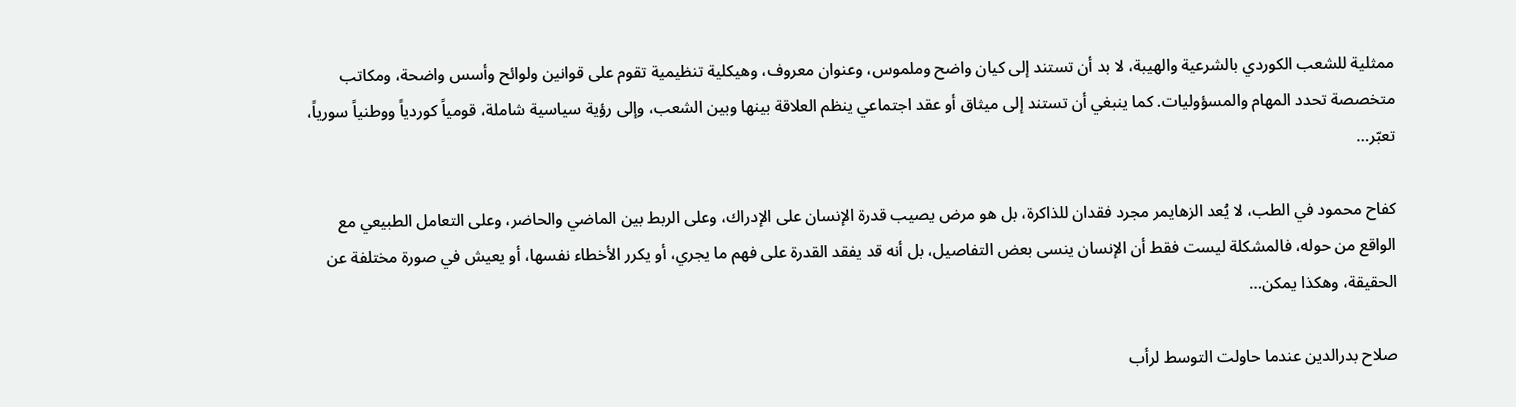ممثلية للشعب الكوردي بالشرعية والهيبة، لا بد أن تستند إلى كيان واضح وملموس، وعنوان معروف، وهيكلية تنظيمية تقوم على قوانين ولوائح وأسس واضحة، ومكاتب متخصصة تحدد المهام والمسؤوليات. كما ينبغي أن تستند إلى ميثاق أو عقد اجتماعي ينظم العلاقة بينها وبين الشعب، وإلى رؤية سياسية شاملة، قومياً كوردياً ووطنياً سورياً، تعبّر…

كفاح محمود في الطب، لا يُعد الزهايمر مجرد فقدان للذاكرة، بل هو مرض يصيب قدرة الإنسان على الإدراك، وعلى الربط بين الماضي والحاضر، وعلى التعامل الطبيعي مع الواقع من حوله، فالمشكلة ليست فقط أن الإنسان ينسى بعض التفاصيل، بل أنه قد يفقد القدرة على فهم ما يجري، أو يكرر الأخطاء نفسها، أو يعيش في صورة مختلفة عن الحقيقة، وهكذا يمكن…

صلاح بدرالدين عندما حاولت التوسط لرأب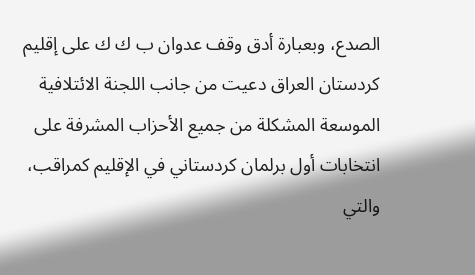الصدع، وبعبارة أدق وقف عدوان ب ك ك على إقليم كردستان العراق دعيت من جانب اللجنة الائتلافية الموسعة المشكلة من جميع الأحزاب المشرفة على انتخابات أول برلمان كردستاني في الإقليم كمراقب، والتي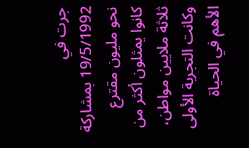جرت في 19/5/1992 بمشاركة نحو مليون مقترع كانوا يمثلون أكثر من ثلاثة ملايين مواطن، وكانت التجربة الأولى الأهم في الحياة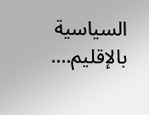السياسية بالإقليم….